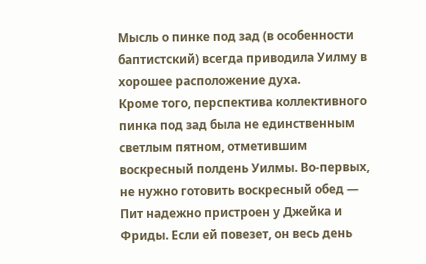Мысль о пинке под зад (в особенности баптистский) всегда приводила Уилму в хорошее расположение духа.
Кроме того, перспектива коллективного пинка под зад была не единственным светлым пятном, отметившим воскресный полдень Уилмы. Во-первых, не нужно готовить воскресный обед — Пит надежно пристроен у Джейка и Фриды. Если ей повезет, он весь день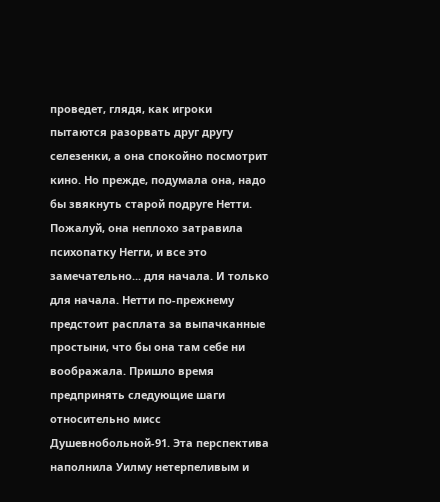проведет, глядя, как игроки пытаются разорвать друг другу селезенки, а она спокойно посмотрит кино. Но прежде, подумала она, надо бы звякнуть старой подруге Нетти. Пожалуй, она неплохо затравила психопатку Негги, и все это замечательно... для начала. И только для начала. Нетти по-прежнему предстоит расплата за выпачканные простыни, что бы она там себе ни воображала. Пришло время предпринять следующие шаги относительно мисс Душевнобольной-91. Эта перспектива наполнила Уилму нетерпеливым и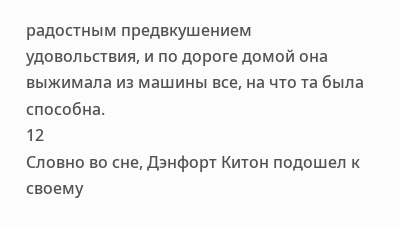радостным предвкушением удовольствия, и по дороге домой она выжимала из машины все, на что та была способна.
12
Словно во сне, Дэнфорт Китон подошел к своему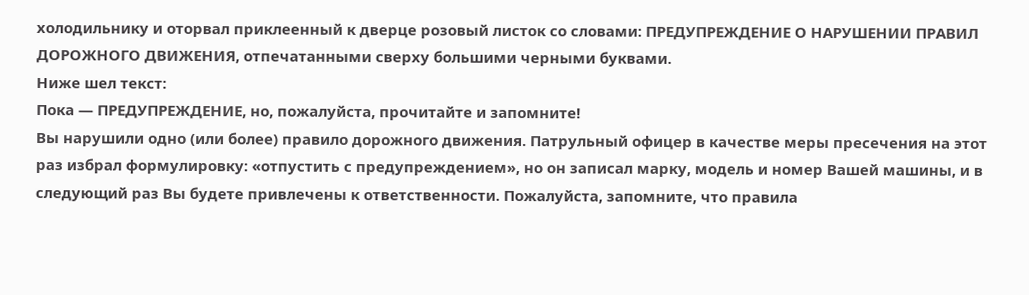холодильнику и оторвал приклеенный к дверце розовый листок со словами: ПРЕДУПРЕЖДЕНИЕ О НАРУШЕНИИ ПРАВИЛ ДОРОЖНОГО ДВИЖЕНИЯ, отпечатанными сверху большими черными буквами.
Ниже шел текст:
Пока — ПРЕДУПРЕЖДЕНИЕ, но, пожалуйста, прочитайте и запомните!
Вы нарушили одно (или более) правило дорожного движения. Патрульный офицер в качестве меры пресечения на этот раз избрал формулировку: «отпустить с предупреждением», но он записал марку, модель и номер Вашей машины, и в следующий раз Вы будете привлечены к ответственности. Пожалуйста, запомните, что правила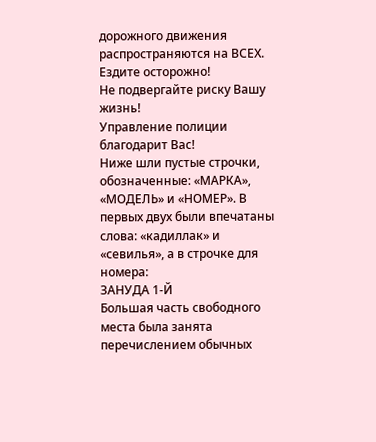дорожного движения распространяются на ВСЕХ.
Ездите осторожно!
Не подвергайте риску Вашу жизнь!
Управление полиции благодарит Вас!
Ниже шли пустые строчки, обозначенные: «МАРКА», «МОДЕЛЬ» и «НОМЕР». В первых двух были впечатаны слова: «кадиллак» и «севилья», а в строчке для номера:
ЗАНУДА 1-Й
Большая часть свободного места была занята перечислением обычных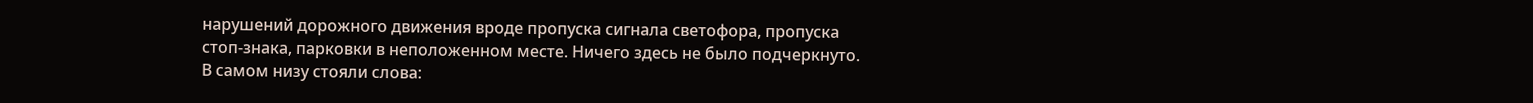нарушений дорожного движения вроде пропуска сигнала светофора, пропуска стоп-знака, парковки в неположенном месте. Ничего здесь не было подчеркнуто. В самом низу стояли слова: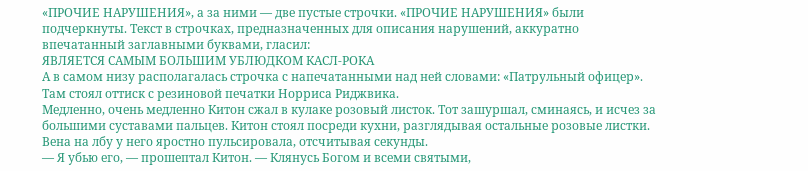«ПРОЧИЕ НАРУШЕНИЯ», а за ними — две пустые строчки. «ПРОЧИЕ НАРУШЕНИЯ» были подчеркнуты. Текст в строчках, предназначенных для описания нарушений, аккуратно впечатанный заглавными буквами, гласил:
ЯВЛЯЕТСЯ САМЫМ БОЛЬШИМ УБЛЮДКОМ КАСЛ-РОКА
А в самом низу располагалась строчка с напечатанными над ней словами: «Патрульный офицер». Там стоял оттиск с резиновой печатки Норриса Риджвика.
Медленно, очень медленно Китон сжал в кулаке розовый листок. Тот зашуршал, сминаясь, и исчез за большими суставами пальцев. Китон стоял посреди кухни, разглядывая остальные розовые листки. Вена на лбу у него яростно пульсировала, отсчитывая секунды.
— Я убью его, — прошептал Китон. — Клянусь Богом и всеми святыми,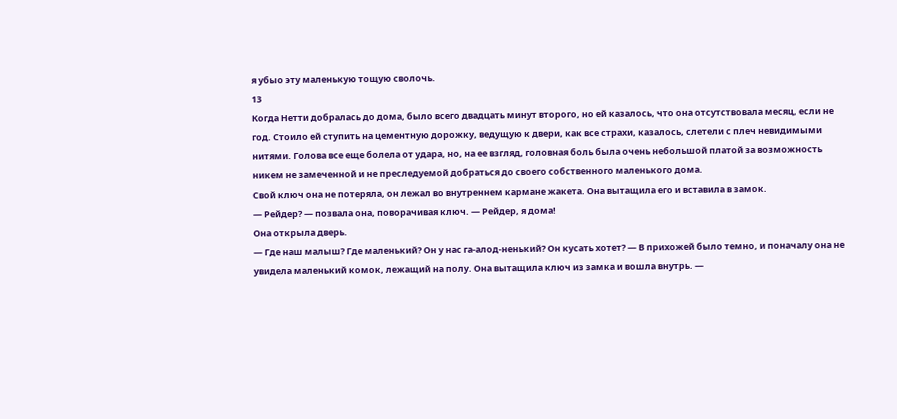я убыо эту маленькую тощую сволочь.
13
Когда Нетти добралась до дома, было всего двадцать минут второго, но ей казалось, что она отсутствовала месяц, если не год. Стоило ей ступить на цементную дорожку, ведущую к двери, как все страхи, казалось, слетели с плеч невидимыми нитями. Голова все еще болела от удара, но, на ее взгляд, головная боль была очень небольшой платой за возможность никем не замеченной и не преследуемой добраться до своего собственного маленького дома.
Свой ключ она не потеряла, он лежал во внутреннем кармане жакета. Она вытащила его и вставила в замок.
— Рейдер? — позвала она, поворачивая ключ. — Рейдер, я дома!
Она открыла дверь.
— Где наш малыш? Где маленький? Он у нас га-алод-ненький? Он кусать хотет? — В прихожей было темно, и поначалу она не увидела маленький комок, лежащий на полу. Она вытащила ключ из замка и вошла внутрь. —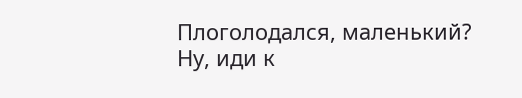Плоголодался, маленький? Ну, иди к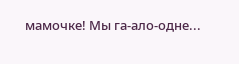мамочке! Мы га-ало-одне...